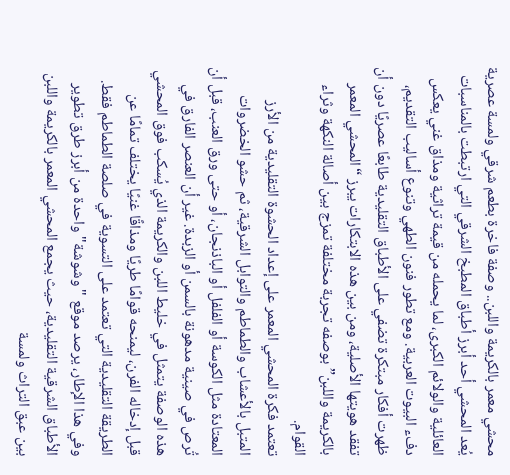محشي معمر بالكريمة واللبن.. وصفة فاخرة بطعم شرقي ولمسة عصرية
يُعد المحشي أحد أبرز أطباق المطبخ الشرقي التي ارتبطت بالمناسبات العائلية والولائم الكبرى، لما يحمله من قيمة تراثية ومذاق غني يعكس دفء البيوت العربية. ومع تطور فنون الطهي وتنوع أساليب التقديم، ظهرت أفكار مبتكرة تضفي على الأطباق التقليدية طابعًا عصريًا دون أن تفقد هويتها الأصلية، ومن بين هذه الابتكارات يبرز “المحشي المعمر بالكريمة واللبن” بوصفه تجربة مختلفة تمزج بين أصالة النكهة وثراء القوام.
تعتمد فكرة المحشي المعمر على إعداد الحشوة التقليدية من الأرز المتبل بالأعشاب والطماطم والتوابل الشرقية، ثم حشو الخضروات المعتادة مثل الكوسة أو الفلفل أو الباذنجان، أو حتى ورق العنب، قبل أن تُرص في صينية مدهونة بالسمن أو الزبدة. غير أن العنصر الفارق في هذه الوصفة يتمثل في خليط اللبن والكريمة الذي يُسكب فوق المحشي قبل إدخاله الفرن، ليمنحه قوامًا طريًا ومذاقًا غنيًا يختلف تمامًا عن الطريقة التقليدية التي تعتمد على التسوية في صلصة الطماطم فقط.
وفي هذا الإطار، يرصد موقع "وشوشة" واحدة من أبرز طرق تطوير الأطباق الشرقية التقليدية، حيث يجمع المحشي المعمر بالكريمة واللبن بين عبق التراث ولمسة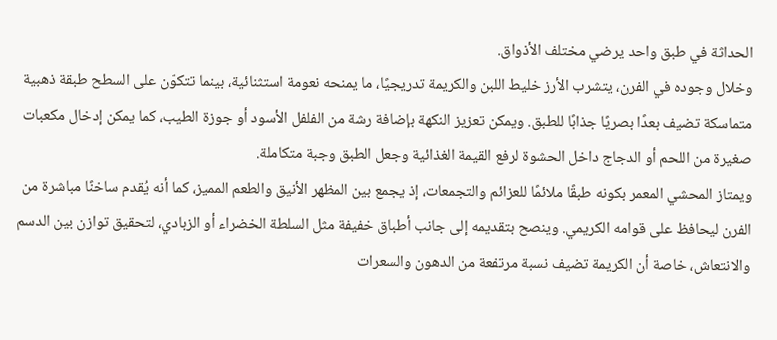الحداثة في طبق واحد يرضي مختلف الأذواق.
وخلال وجوده في الفرن، يتشرب الأرز خليط اللبن والكريمة تدريجيًا، ما يمنحه نعومة استثنائية، بينما تتكوّن على السطح طبقة ذهبية متماسكة تضيف بعدًا بصريًا جذابًا للطبق. ويمكن تعزيز النكهة بإضافة رشة من الفلفل الأسود أو جوزة الطيب، كما يمكن إدخال مكعبات صغيرة من اللحم أو الدجاج داخل الحشوة لرفع القيمة الغذائية وجعل الطبق وجبة متكاملة.
ويمتاز المحشي المعمر بكونه طبقًا ملائمًا للعزائم والتجمعات، إذ يجمع بين المظهر الأنيق والطعم المميز، كما أنه يُقدم ساخنًا مباشرة من الفرن ليحافظ على قوامه الكريمي. وينصح بتقديمه إلى جانب أطباق خفيفة مثل السلطة الخضراء أو الزبادي، لتحقيق توازن بين الدسم والانتعاش، خاصة أن الكريمة تضيف نسبة مرتفعة من الدهون والسعرات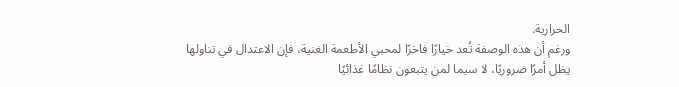الحرارية.
ورغم أن هذه الوصفة تُعد خيارًا فاخرًا لمحبي الأطعمة الغنية، فإن الاعتدال في تناولها يظل أمرًا ضروريًا، لا سيما لمن يتبعون نظامًا غذائيًا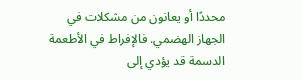محددًا أو يعانون من مشكلات في الجهاز الهضمي. فالإفراط في الأطعمة الدسمة قد يؤدي إلى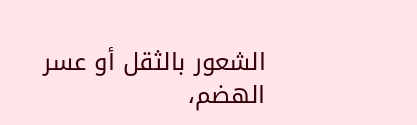الشعور بالثقل أو عسر الهضم،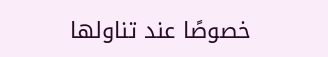خصوصًا عند تناولها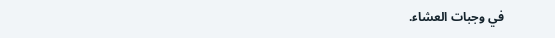في وجبات العشاء.